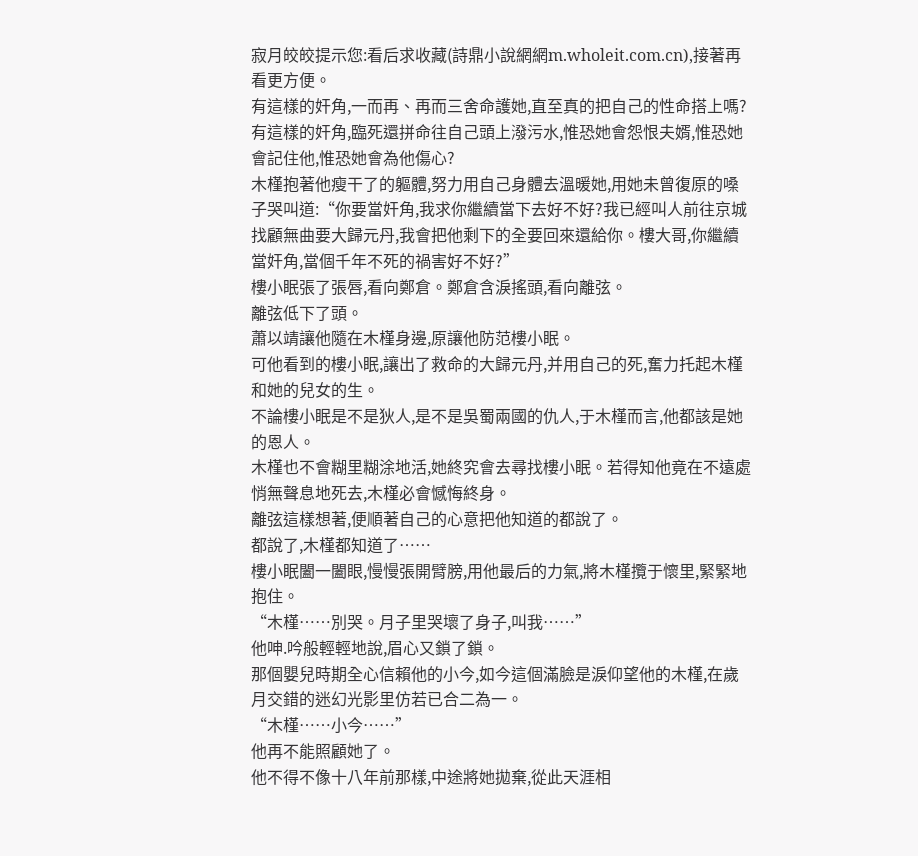寂月皎皎提示您:看后求收藏(詩鼎小說網網m.wholeit.com.cn),接著再看更方便。
有這樣的奸角,一而再、再而三舍命護她,直至真的把自己的性命搭上嗎?
有這樣的奸角,臨死還拼命往自己頭上潑污水,惟恐她會怨恨夫婿,惟恐她會記住他,惟恐她會為他傷心?
木槿抱著他瘦干了的軀體,努力用自己身體去溫暖她,用她未曾復原的嗓子哭叫道:“你要當奸角,我求你繼續當下去好不好?我已經叫人前往京城找顧無曲要大歸元丹,我會把他剩下的全要回來還給你。樓大哥,你繼續當奸角,當個千年不死的禍害好不好?”
樓小眠張了張唇,看向鄭倉。鄭倉含淚搖頭,看向離弦。
離弦低下了頭。
蕭以靖讓他隨在木槿身邊,原讓他防范樓小眠。
可他看到的樓小眠,讓出了救命的大歸元丹,并用自己的死,奮力托起木槿和她的兒女的生。
不論樓小眠是不是狄人,是不是吳蜀兩國的仇人,于木槿而言,他都該是她的恩人。
木槿也不會糊里糊涂地活,她終究會去尋找樓小眠。若得知他竟在不遠處悄無聲息地死去,木槿必會憾悔終身。
離弦這樣想著,便順著自己的心意把他知道的都說了。
都說了,木槿都知道了……
樓小眠闔一闔眼,慢慢張開臂膀,用他最后的力氣,將木槿攬于懷里,緊緊地抱住。
“木槿……別哭。月子里哭壞了身子,叫我……”
他呻.吟般輕輕地說,眉心又鎖了鎖。
那個嬰兒時期全心信賴他的小今,如今這個滿臉是淚仰望他的木槿,在歲月交錯的迷幻光影里仿若已合二為一。
“木槿……小今……”
他再不能照顧她了。
他不得不像十八年前那樣,中途將她拋棄,從此天涯相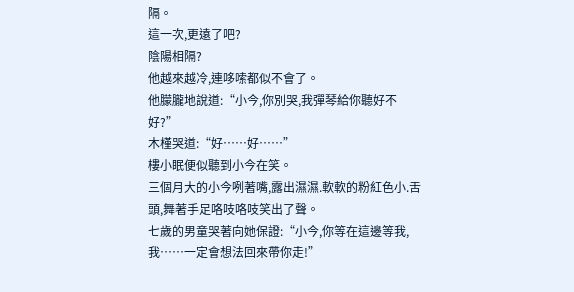隔。
這一次,更遠了吧?
陰陽相隔?
他越來越冷,連哆嗦都似不會了。
他朦朧地說道:“小今,你別哭,我彈琴給你聽好不好?”
木槿哭道:“好……好……”
樓小眠便似聽到小今在笑。
三個月大的小今咧著嘴,露出濕濕.軟軟的粉紅色小.舌頭,舞著手足咯吱咯吱笑出了聲。
七歲的男童哭著向她保證:“小今,你等在這邊等我,我……一定會想法回來帶你走!”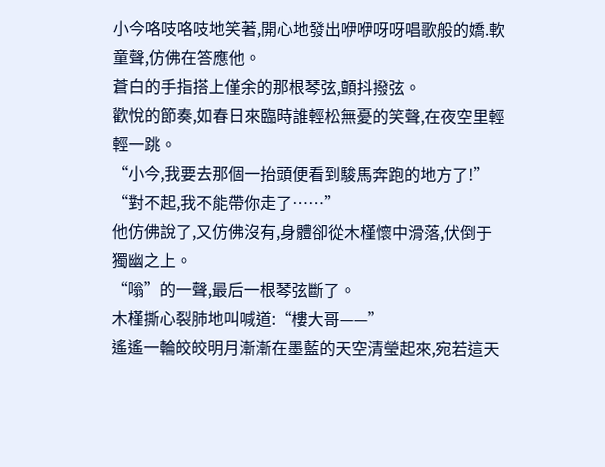小今咯吱咯吱地笑著,開心地發出咿咿呀呀唱歌般的嬌.軟童聲,仿佛在答應他。
蒼白的手指搭上僅余的那根琴弦,顫抖撥弦。
歡悅的節奏,如春日來臨時誰輕松無憂的笑聲,在夜空里輕輕一跳。
“小今,我要去那個一抬頭便看到駿馬奔跑的地方了!”
“對不起,我不能帶你走了……”
他仿佛說了,又仿佛沒有,身體卻從木槿懷中滑落,伏倒于獨幽之上。
“嗡”的一聲,最后一根琴弦斷了。
木槿撕心裂肺地叫喊道:“樓大哥——”
遙遙一輪皎皎明月漸漸在墨藍的天空清瑩起來,宛若這天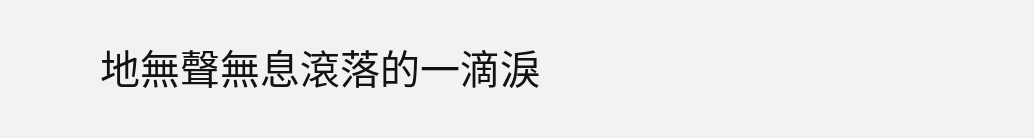地無聲無息滾落的一滴淚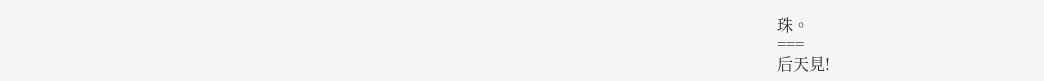珠。
===
后天見!